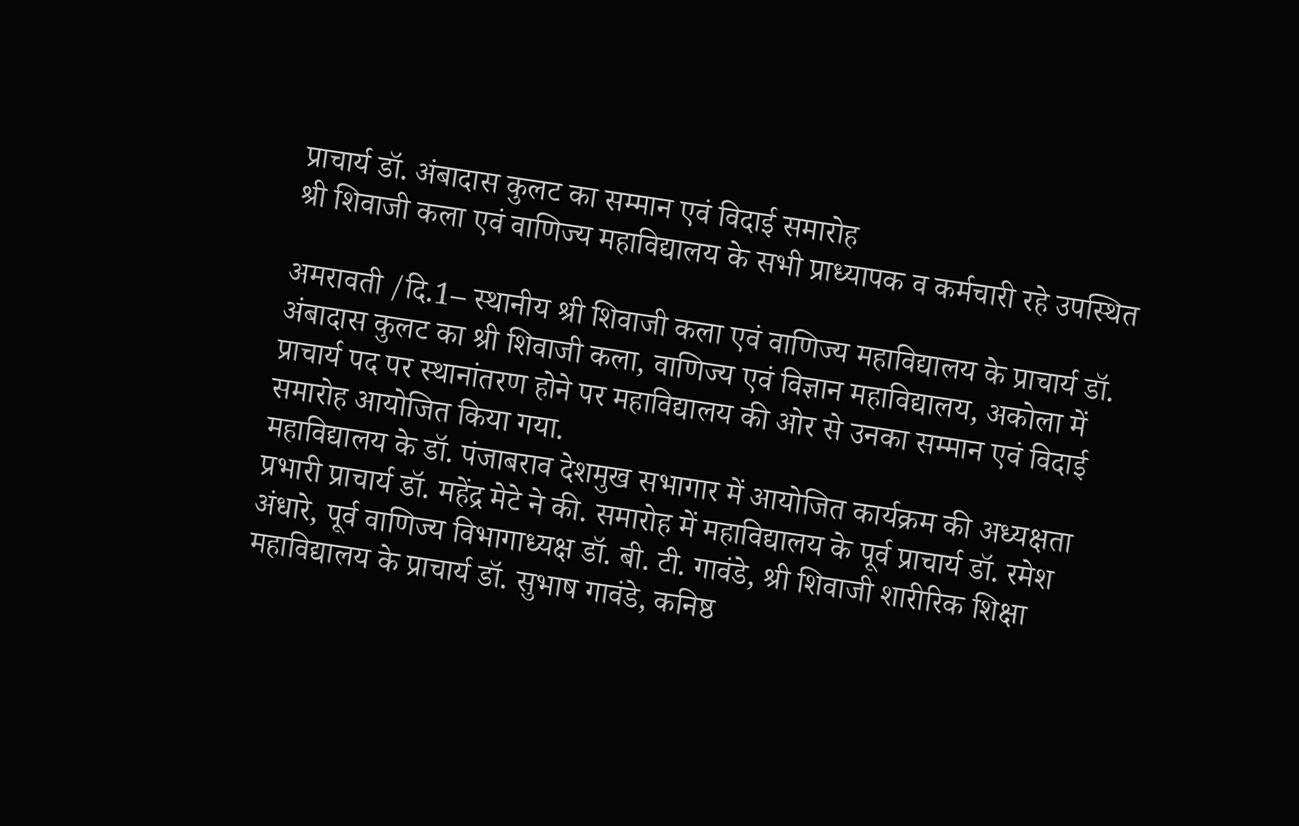प्राचार्य डॉ. अंबादास कुलट का सम्मान एवं विदाई समारोह
श्री शिवाजी कला एवं वाणिज्य महाविद्यालय के सभी प्राध्यापक व कर्मचारी रहे उपस्थित

अमरावती /दि.1– स्थानीय श्री शिवाजी कला एवं वाणिज्य महाविद्यालय के प्राचार्य डॉ. अंबादास कुलट का श्री शिवाजी कला, वाणिज्य एवं विज्ञान महाविद्यालय, अकोला में प्राचार्य पद पर स्थानांतरण होने पर महाविद्यालय की ओर से उनका सम्मान एवं विदाई समारोह आयोजित किया गया.
महाविद्यालय के डॉ. पंजाबराव देशमुख सभागार में आयोजित कार्यक्रम की अध्यक्षता प्रभारी प्राचार्य डॉ. महेंद्र मेटे ने की. समारोह में महाविद्यालय के पूर्व प्राचार्य डॉ. रमेश अंधारे, पूर्व वाणिज्य विभागाध्यक्ष डॉ. बी. टी. गावंडे, श्री शिवाजी शारीरिक शिक्षा महाविद्यालय के प्राचार्य डॉ. सुभाष गावंडे, कनिष्ठ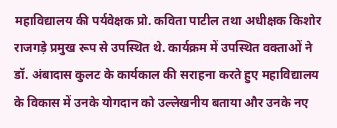महाविद्यालय की पर्यवेक्षक प्रो. कविता पाटील तथा अधीक्षक किशोर राजगड़े प्रमुख रूप से उपस्थित थे. कार्यक्रम में उपस्थित वक्ताओं ने डॉ. अंबादास कुलट के कार्यकाल की सराहना करते हुए महाविद्यालय के विकास में उनके योगदान को उल्लेखनीय बताया और उनके नए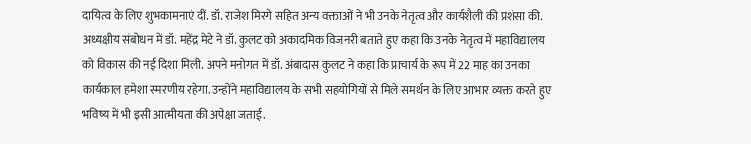दायित्व के लिए शुभकामनाएं दीं. डॉ. राजेश मिरगे सहित अन्य वक्ताओं ने भी उनके नेतृत्व और कार्यशैली की प्रशंसा की. अध्यक्षीय संबोधन में डॉ. महेंद्र मेटे ने डॉ. कुलट को अकादमिक विजनरी बताते हुए कहा कि उनके नेतृत्व में महाविद्यालय को विकास की नई दिशा मिली. अपने मनोगत में डॉ. अंबादास कुलट ने कहा कि प्राचार्य के रूप में 22 माह का उनका कार्यकाल हमेशा स्मरणीय रहेगा. उन्होंने महाविद्यालय के सभी सहयोगियों से मिले समर्थन के लिए आभार व्यक्त करते हुए भविष्य में भी इसी आत्मीयता की अपेक्षा जताई.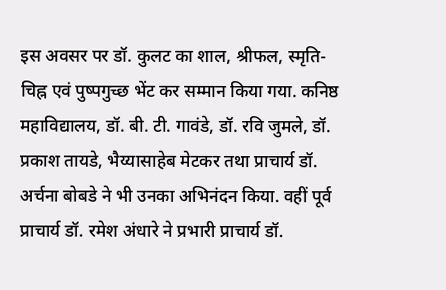इस अवसर पर डॉ. कुलट का शाल, श्रीफल, स्मृति-चिह्न एवं पुष्पगुच्छ भेंट कर सम्मान किया गया. कनिष्ठ महाविद्यालय, डॉ. बी. टी. गावंडे, डॉ. रवि जुमले, डॉ. प्रकाश तायडे, भैय्यासाहेब मेटकर तथा प्राचार्य डॉ. अर्चना बोबडे ने भी उनका अभिनंदन किया. वहीं पूर्व प्राचार्य डॉ. रमेश अंधारे ने प्रभारी प्राचार्य डॉ.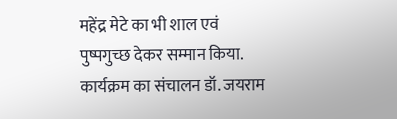महेंद्र मेटे का भी शाल एवं पुष्पगुच्छ देकर सम्मान किया. कार्यक्रम का संचालन डॉ. जयराम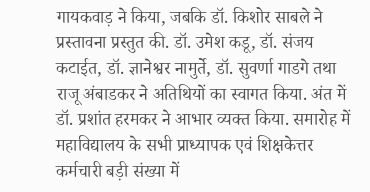गायकवाड़ ने किया, जबकि डॉ. किशोर साबले ने प्रस्तावना प्रस्तुत की. डॉ. उमेश कडू, डॉ. संजय कटाईत, डॉ. ज्ञानेश्वर नामुर्ते, डॉ. सुवर्णा गाडगे तथा राजू अंबाडकर ने अतिथियों का स्वागत किया. अंत में डॉ. प्रशांत हरमकर ने आभार व्यक्त किया. समारोह में महाविद्यालय के सभी प्राध्यापक एवं शिक्षकेत्तर कर्मचारी बड़ी संख्या में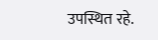उपस्थित रहे.